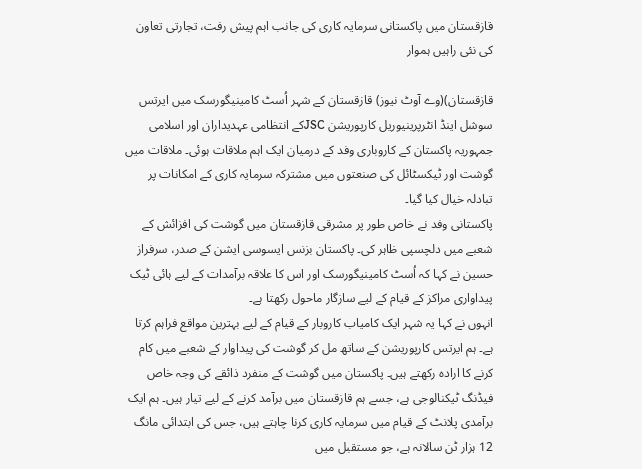قازقستان میں پاکستانی سرمایہ کاری کی جانب اہم پیش رفت، تجارتی تعاون کی نئی راہیں ہموار

قازقستان)(وے آوٹ نیوز) قازقستان کے شہر اُسٹ کامینیگورسک میں ایرتس سوشل اینڈ انٹرپرینیوریل کارپوریشن JSCکے انتظامی عہدیداران اور اسلامی جمہوریہ پاکستان کے کاروباری وفد کے درمیان ایک اہم ملاقات ہوئی۔ ملاقات میں گوشت اور ٹیکسٹائل کی صنعتوں میں مشترکہ سرمایہ کاری کے امکانات پر تبادلہ خیال کیا گیا۔
پاکستانی وفد نے خاص طور پر مشرقی قازقستان میں گوشت کی افزائش کے شعبے میں دلچسپی ظاہر کی۔ پاکستان بزنس ایسوسی ایشن کے صدر، سرفراز حسین نے کہا کہ اُسٹ کامینیگورسک اور اس کا علاقہ برآمدات کے لیے ہائی ٹیک پیداواری مراکز کے قیام کے لیے سازگار ماحول رکھتا ہے۔
انہوں نے کہا یہ شہر ایک کامیاب کاروبار کے قیام کے لیے بہترین مواقع فراہم کرتا ہے۔ ہم ایرتس کارپوریشن کے ساتھ مل کر گوشت کی پیداوار کے شعبے میں کام کرنے کا ارادہ رکھتے ہیں۔ پاکستان میں گوشت کے منفرد ذائقے کی وجہ خاص فیڈنگ ٹیکنالوجی ہے، جسے ہم قازقستان میں برآمد کرنے کے لیے تیار ہیں۔ ہم ایک برآمدی پلانٹ کے قیام میں سرمایہ کاری کرنا چاہتے ہیں، جس کی ابتدائی مانگ 12 ہزار ٹن سالانہ ہے، جو مستقبل میں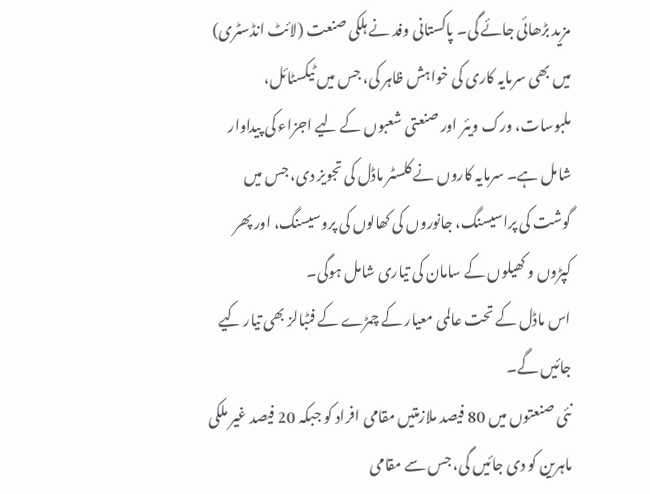مزید بڑھائی جائے گی۔ پاکستانی وفد نے ہلکی صنعت (لائٹ انڈسٹری) میں بھی سرمایہ کاری کی خواہش ظاہر کی، جس میں ٹیکسٹائل، ملبوسات، ورک ویئر اور صنعتی شعبوں کے لیے اجزاء کی پیداوار شامل ہے۔ سرمایہ کاروں نے کلسٹر ماڈل کی تجویز دی، جس میں گوشت کی پراسیسنگ، جانوروں کی کھالوں کی پروسیسنگ، اور پھر کپڑوں و کھیلوں کے سامان کی تیاری شامل ہوگی۔
اس ماڈل کے تحت عالمی معیار کے چمڑے کے فٹبالز بھی تیار کیے جائیں گے۔
نئی صنعتوں میں 80 فیصد ملازمتیں مقامی افراد کو جبکہ 20 فیصد غیر ملکی ماہرین کو دی جائیں گی، جس سے مقامی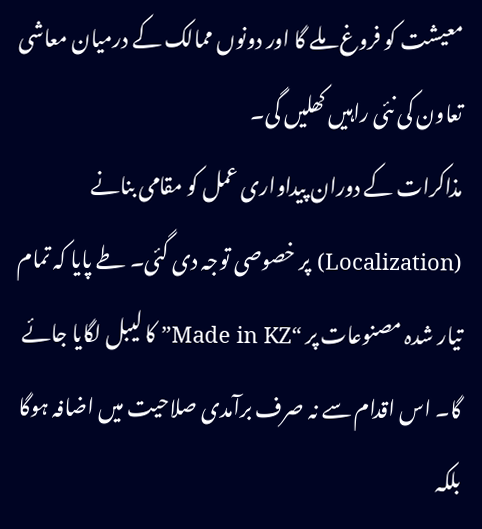معیشت کو فروغ ملے گا اور دونوں ممالک کے درمیان معاشی تعاون کی نئی راہیں کھلیں گی۔
مذاکرات کے دوران پیداواری عمل کو مقامی بنانے (Localization) پر خصوصی توجہ دی گئی۔ طے پایا کہ تمام تیار شدہ مصنوعات پر “Made in KZ” کا لیبل لگایا جائے گا۔ اس اقدام سے نہ صرف برآمدی صلاحیت میں اضافہ ہوگا بلکہ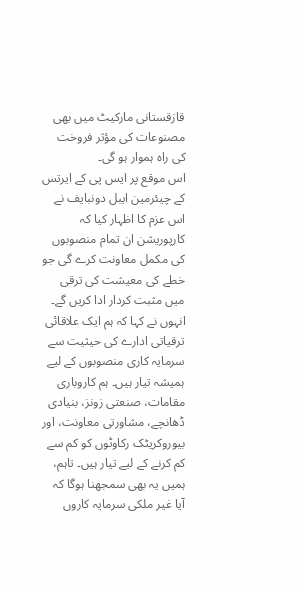قازقستانی مارکیٹ میں بھی مصنوعات کی مؤثر فروخت کی راہ ہموار ہو گی۔
اس موقع پر ایس پی کے ایرتس کے چیئرمین ایبل دونبایف نے اس عزم کا اظہار کیا کہ کارپوریشن ان تمام منصوبوں کی مکمل معاونت کرے گی جو خطے کی معیشت کی ترقی میں مثبت کردار ادا کریں گے۔
انہوں نے کہا کہ ہم ایک علاقائی ترقیاتی ادارے کی حیثیت سے سرمایہ کاری منصوبوں کے لیے ہمیشہ تیار ہیں۔ ہم کاروباری مقامات، صنعتی زونز، بنیادی ڈھانچے، مشاورتی معاونت، اور بیوروکریٹک رکاوٹوں کو کم سے کم کرنے کے لیے تیار ہیں۔ تاہم، ہمیں یہ بھی سمجھنا ہوگا کہ آیا غیر ملکی سرمایہ کاروں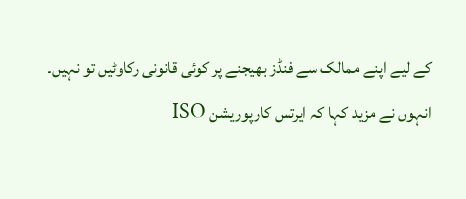کے لیے اپنے ممالک سے فنڈز بھیجنے پر کوئی قانونی رکاوٹیں تو نہیں۔
انہوں نے مزید کہا کہ ایرتس کارپوریشن ISO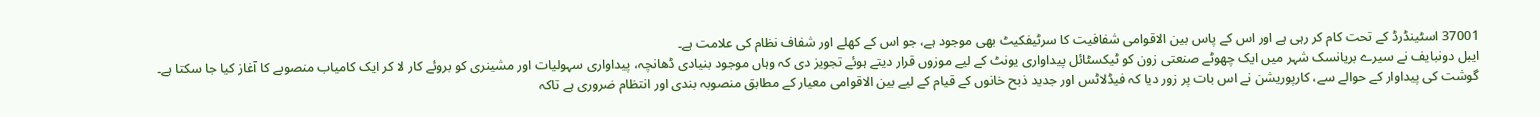37001 اسٹینڈرڈ کے تحت کام کر رہی ہے اور اس کے پاس بین الاقوامی شفافیت کا سرٹیفکیٹ بھی موجود ہے، جو اس کے کھلے اور شفاف نظام کی علامت ہے۔
ایبل دونبایف نے سیرے بریانسک شہر میں ایک چھوٹے صنعتی زون کو ٹیکسٹائل پیداواری یونٹ کے لیے موزوں قرار دیتے ہوئے تجویز دی کہ وہاں موجود بنیادی ڈھانچہ، پیداواری سہولیات اور مشینری کو بروئے کار لا کر ایک کامیاب منصوبے کا آغاز کیا جا سکتا ہے۔
گوشت کی پیداوار کے حوالے سے، کارپوریشن نے اس بات پر زور دیا کہ فیڈلاٹس اور جدید ذبح خانوں کے قیام کے لیے بین الاقوامی معیار کے مطابق منصوبہ بندی اور انتظام ضروری ہے تاکہ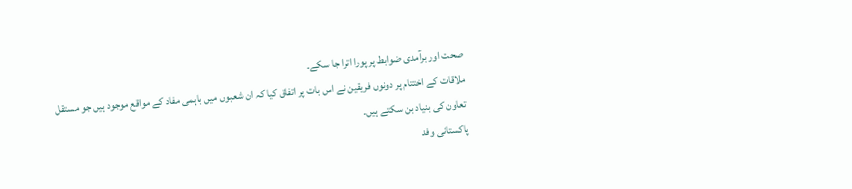صحت اور برآمدی ضوابط پر پورا اترا جا سکے۔
ملاقات کے اختتام پر دونوں فریقین نے اس بات پر اتفاق کیا کہ ان شعبوں میں باہمی مفاد کے مواقع موجود ہیں جو مستقل تعاون کی بنیاد بن سکتے ہیں۔
پاکستانی وفد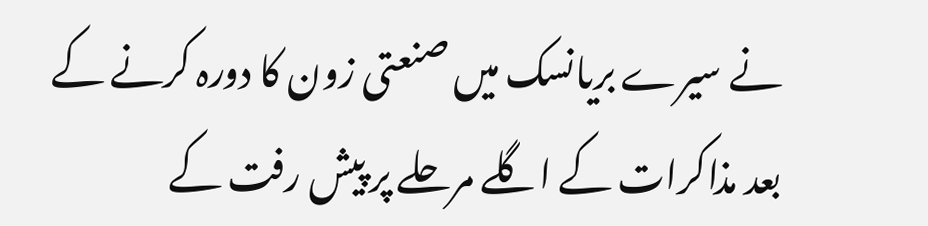نے سیرے بریانسک میں صنعتی زون کا دورہ کرنے کے بعد مذاکرات کے اگلے مرحلے پر پیش رفت کے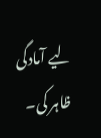لیے آمادگی ظاہر کی۔